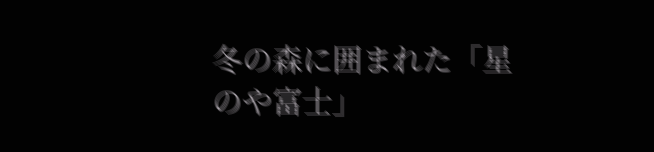冬の森に囲まれた「星のや富士」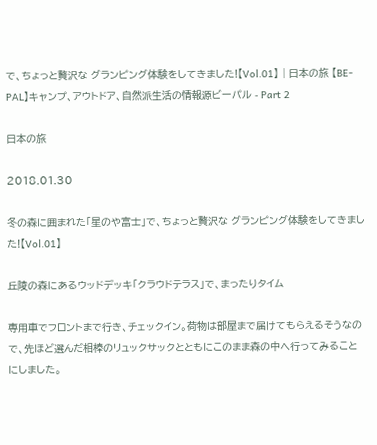で、ちょっと贅沢な グランピング体験をしてきました!【Vol.01】 | 日本の旅 【BE-PAL】キャンプ、アウトドア、自然派生活の情報源ビーパル - Part 2

日本の旅

2018.01.30

冬の森に囲まれた「星のや富士」で、ちょっと贅沢な グランピング体験をしてきました!【Vol.01】

丘陵の森にあるウッドデッキ「クラウドテラス」で、まったりタイム

専用車でフロントまで行き、チェックイン。荷物は部屋まで届けてもらえるそうなので、先ほど選んだ相棒のリュックサックとともにこのまま森の中へ行ってみることにしました。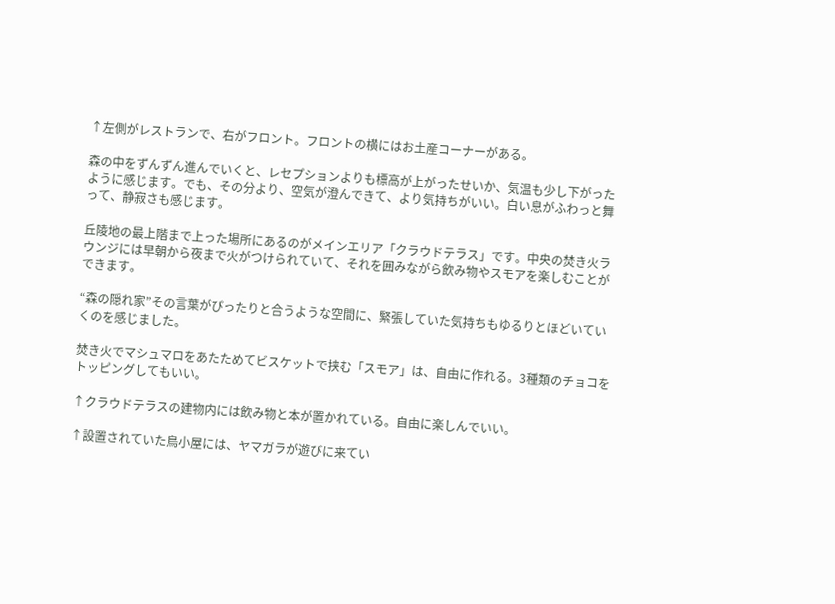↑左側がレストランで、右がフロント。フロントの横にはお土産コーナーがある。

森の中をずんずん進んでいくと、レセプションよりも標高が上がったせいか、気温も少し下がったように感じます。でも、その分より、空気が澄んできて、より気持ちがいい。白い息がふわっと舞って、静寂さも感じます。

丘陵地の最上階まで上った場所にあるのがメインエリア「クラウドテラス」です。中央の焚き火ラウンジには早朝から夜まで火がつけられていて、それを囲みながら飲み物やスモアを楽しむことができます。

“森の隠れ家”その言葉がぴったりと合うような空間に、緊張していた気持ちもゆるりとほどいていくのを感じました。

焚き火でマシュマロをあたためてビスケットで挟む「スモア」は、自由に作れる。3種類のチョコをトッピングしてもいい。

↑クラウドテラスの建物内には飲み物と本が置かれている。自由に楽しんでいい。

↑設置されていた鳥小屋には、ヤマガラが遊びに来てい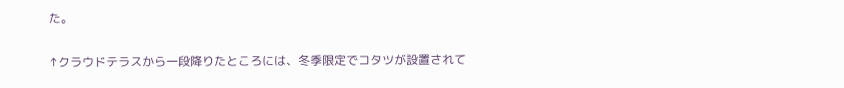た。

↑クラウドテラスから一段降りたところには、冬季限定でコタツが設置されて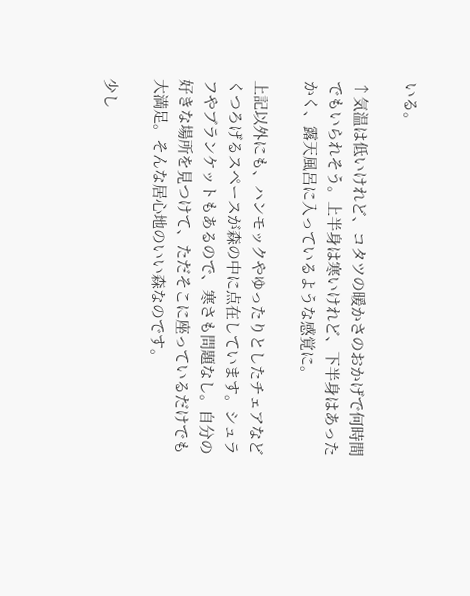いる。

↑気温は低いけれど、コタツの暖かさのおかげで何時間でもいられそう。上半身は寒いけれど、下半身はあったかく、露天風呂に入っているような感覚に。

上記以外にも、ハンモックやゆったりとしたチェアなどくつろげるスペースが森の中に点在しています。シュラフやブランケットもあるので、寒さも問題なし。自分の好きな場所を見つけて、ただそこに座っているだけでも大満足。そんな居心地のいい森なのです。

少し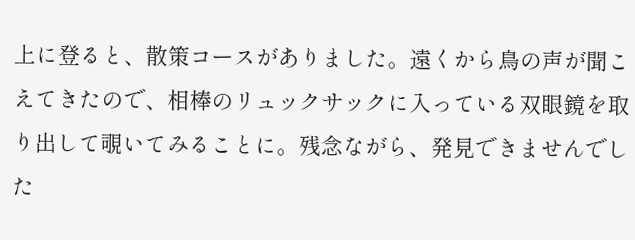上に登ると、散策コースがありました。遠くから鳥の声が聞こえてきたので、相棒のリュックサックに入っている双眼鏡を取り出して覗いてみることに。残念ながら、発見できませんでした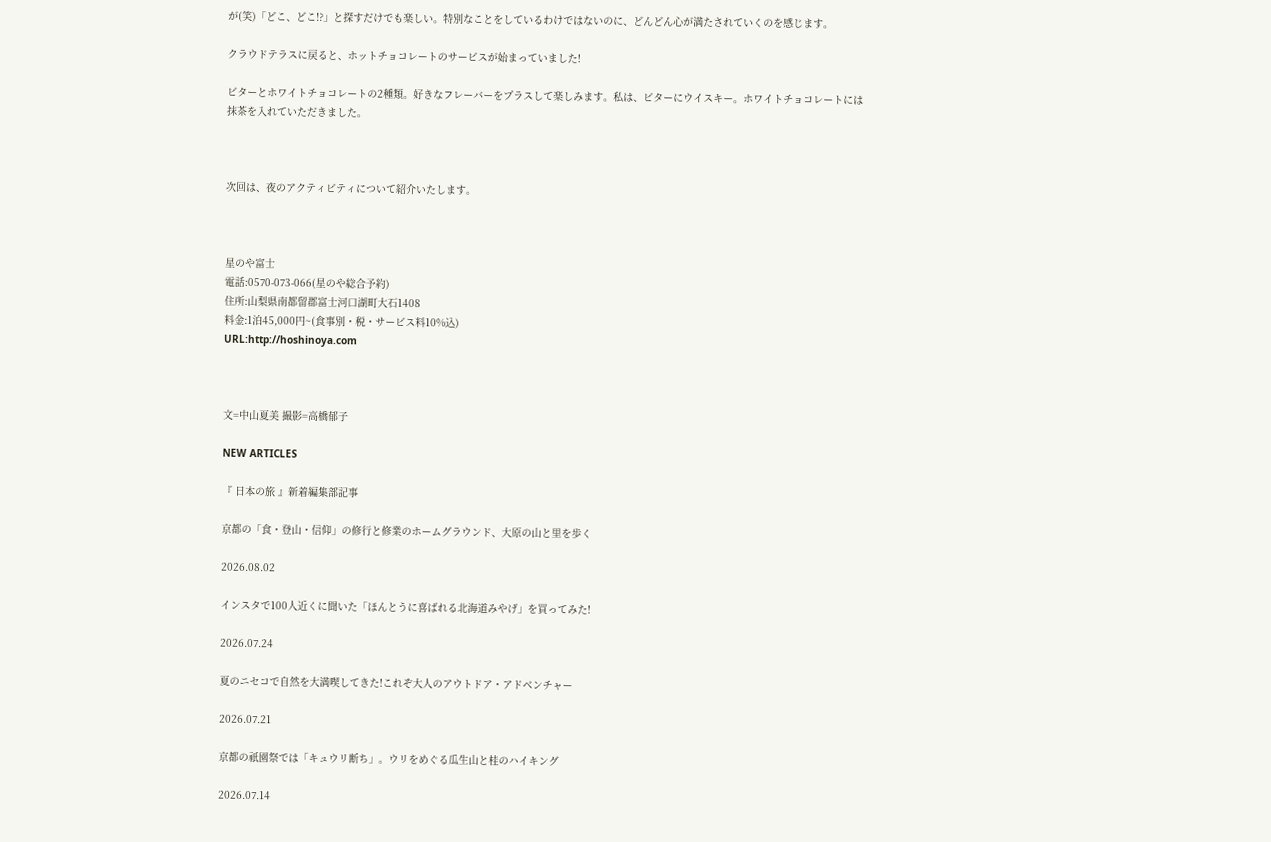が(笑)「どこ、どこ!?」と探すだけでも楽しい。特別なことをしているわけではないのに、どんどん心が満たされていくのを感じます。

クラウドテラスに戻ると、ホットチョコレートのサービスが始まっていました!

ビターとホワイトチョコレートの2種類。好きなフレーバーをプラスして楽しみます。私は、ビターにウイスキー。ホワイトチョコレートには抹茶を入れていただきました。



次回は、夜のアクティビティについて紹介いたします。



星のや富士
電話:0570-073-066(星のや総合予約)
住所:山梨県南都留郡富士河口湖町大石1408
料金:1泊45,000円~(食事別・税・サービス料10%込)
URL:http://hoshinoya.com



文=中山夏美 撮影=高橋郁子

NEW ARTICLES

『 日本の旅 』新着編集部記事

京都の「食・登山・信仰」の修行と修業のホームグラウンド、大原の山と里を歩く

2026.08.02

インスタで100人近くに聞いた「ほんとうに喜ばれる北海道みやげ」を買ってみた!

2026.07.24

夏のニセコで自然を大満喫してきた!これぞ大人のアウトドア・アドベンチャー

2026.07.21

京都の祇園祭では「キュウリ断ち」。ウリをめぐる瓜生山と桂のハイキング

2026.07.14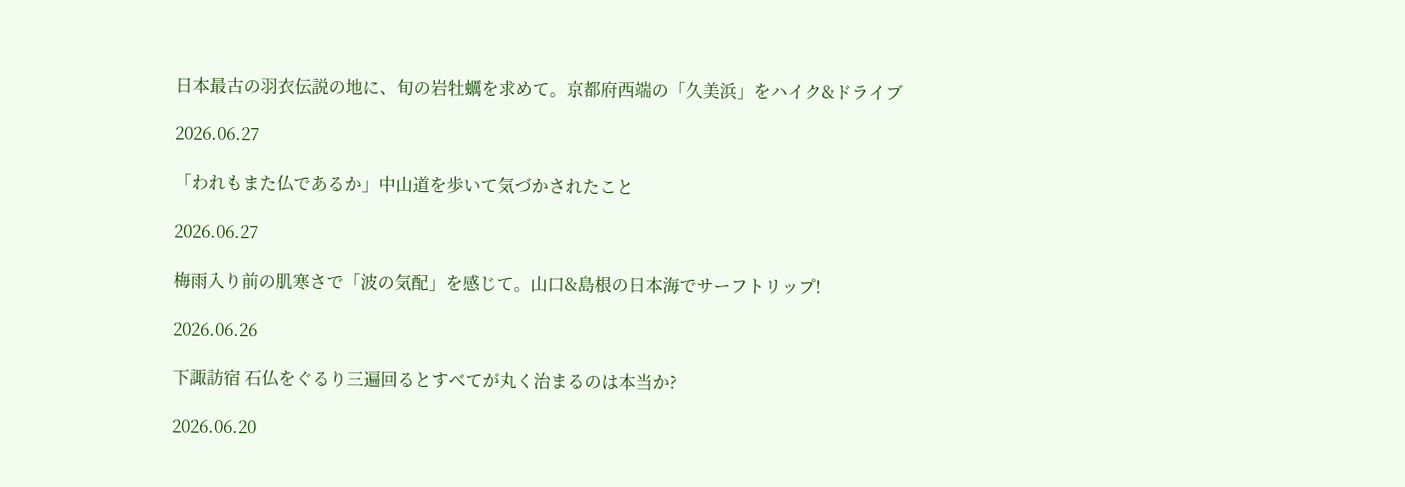日本最古の羽衣伝説の地に、旬の岩牡蠣を求めて。京都府西端の「久美浜」をハイク&ドライブ

2026.06.27

「われもまた仏であるか」中山道を歩いて気づかされたこと

2026.06.27

梅雨入り前の肌寒さで「波の気配」を感じて。山口&島根の日本海でサーフトリップ!

2026.06.26

下諏訪宿 石仏をぐるり三遍回るとすべてが丸く治まるのは本当か?

2026.06.20